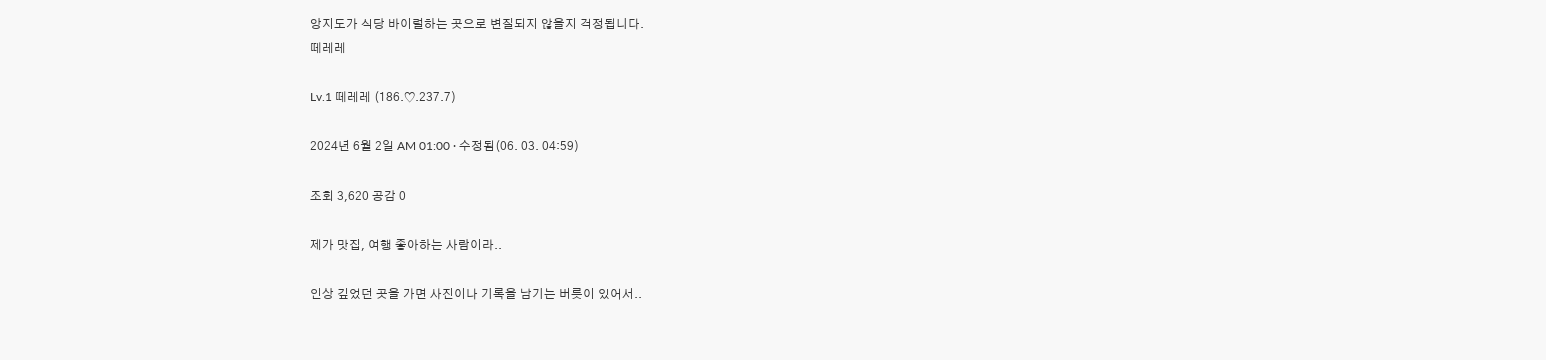앙지도가 식당 바이럴하는 곳으로 변질되지 않을지 걱정됩니다.
떼레레

Lv.1 떼레레 (186.♡.237.7)

2024년 6월 2일 AM 01:00 · 수정됨(06. 03. 04:59)

조회 3,620 공감 0

제가 맛집, 여행 좋아하는 사람이라..

인상 깊었던 곳을 가면 사진이나 기록을 남기는 버릇이 있어서..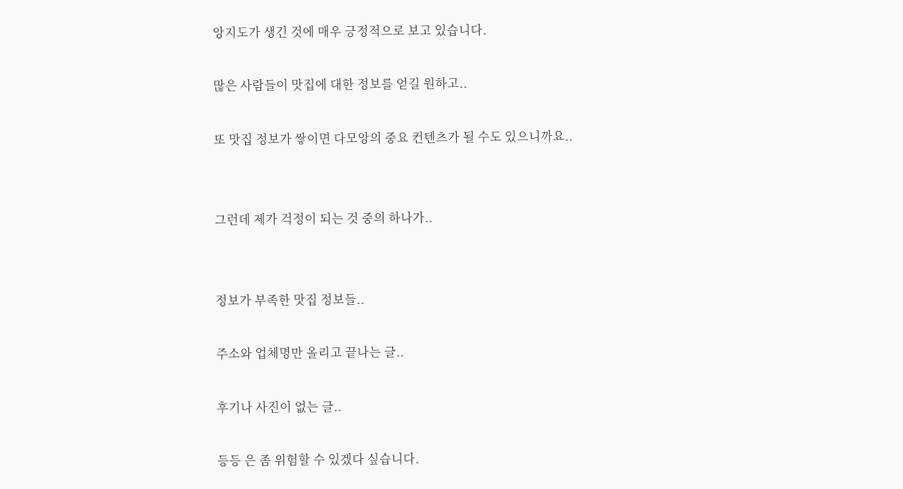앙지도가 생긴 것에 매우 긍정적으로 보고 있습니다.

많은 사람들이 맛집에 대한 정보를 얻길 원하고..

또 맛집 정보가 쌓이면 다모앙의 중요 컨텐츠가 될 수도 있으니까요..


그런데 제가 걱정이 되는 것 중의 하나가..


정보가 부족한 맛집 정보들..

주소와 업체명만 올리고 끝나는 글..

후기나 사진이 없는 글..

등등 은 좀 위험할 수 있겠다 싶습니다.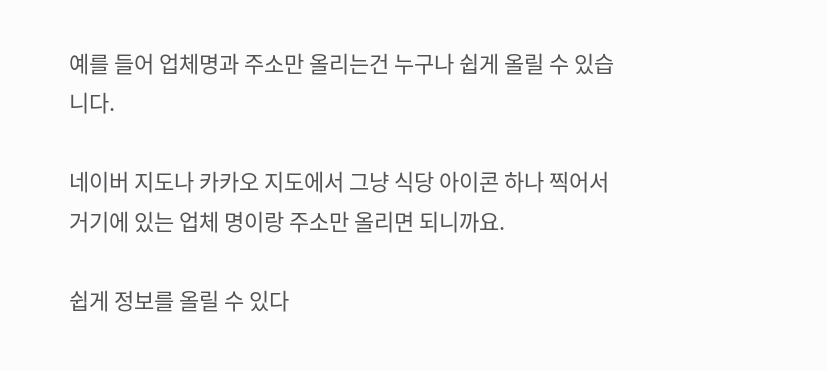예를 들어 업체명과 주소만 올리는건 누구나 쉽게 올릴 수 있습니다.

네이버 지도나 카카오 지도에서 그냥 식당 아이콘 하나 찍어서 거기에 있는 업체 명이랑 주소만 올리면 되니까요.

쉽게 정보를 올릴 수 있다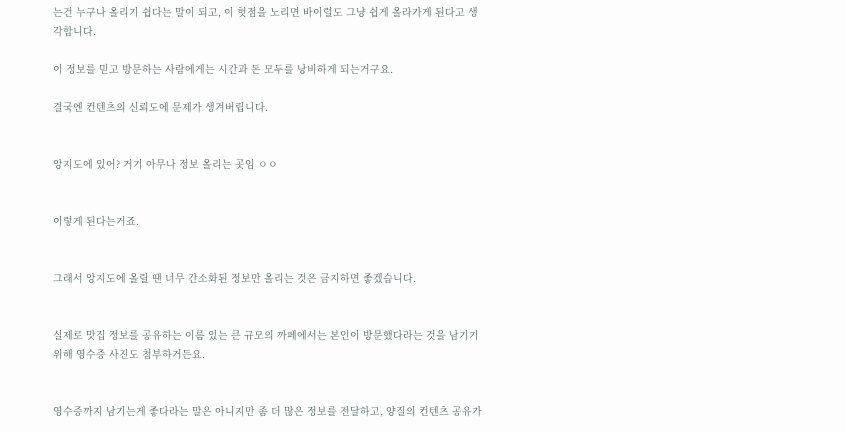는건 누구나 올리기 쉽다는 말이 되고, 이 헛점을 노리면 바이럴도 그냥 쉽게 올라가게 된다고 생각합니다.

이 정보를 믿고 방문하는 사람에게는 시간과 돈 모두를 낭비하게 되는거구요.

결국엔 컨텐츠의 신뢰도에 문제가 생겨버립니다.


앙지도에 있어? 거기 아무나 정보 올리는 곳임 ㅇㅇ


이렇게 된다는거죠.


그래서 앙지도에 올릴 땐 너무 간소화된 정보만 올리는 것은 금지하면 좋겠습니다.


실제로 맛집 정보를 공유하는 이름 있는 큰 규모의 까페에서는 본인이 방문했다라는 것을 남기기 위해 영수증 사진도 첨부하거든요.


영수증까지 남기는게 좋다라는 말은 아니지만 좀 더 많은 정보를 전달하고, 양질의 컨텐츠 공유가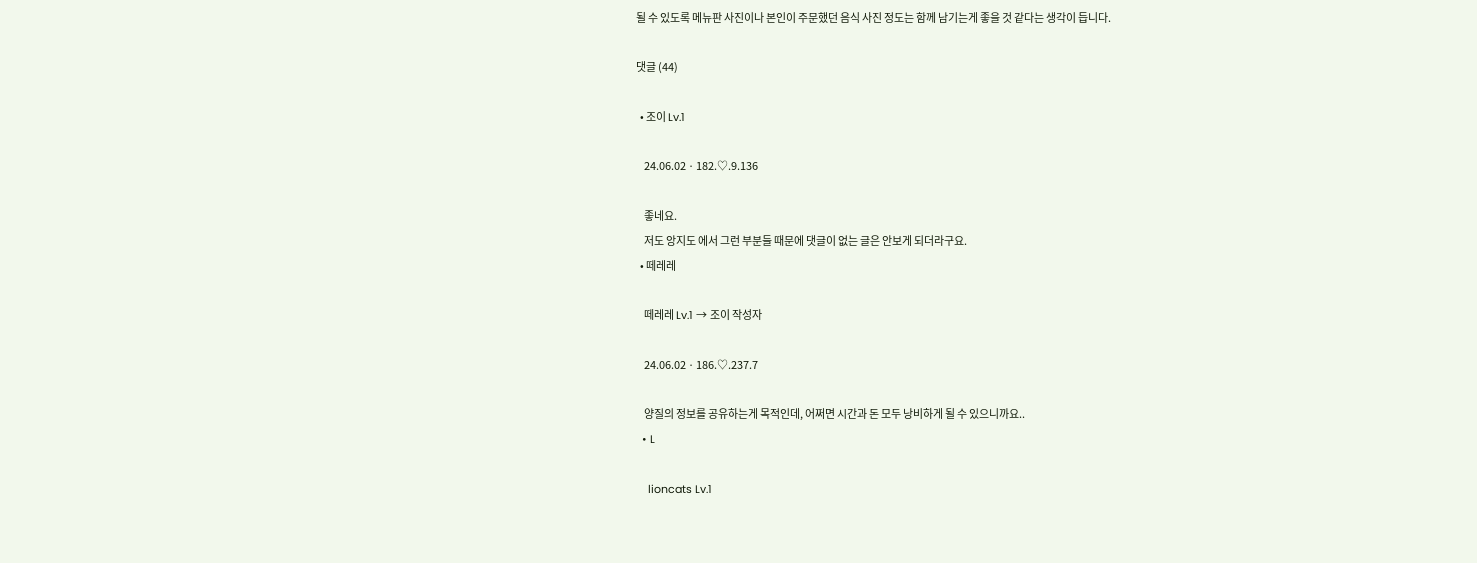될 수 있도록 메뉴판 사진이나 본인이 주문했던 음식 사진 정도는 함께 남기는게 좋을 것 같다는 생각이 듭니다.

댓글 (44)

  • 조이 Lv.1

    24.06.02 · 182.♡.9.136

    좋네요.
    저도 앙지도 에서 그런 부분들 때문에 댓글이 없는 글은 안보게 되더라구요.
  • 떼레레

    떼레레 Lv.1 → 조이 작성자

    24.06.02 · 186.♡.237.7

    양질의 정보를 공유하는게 목적인데, 어쩌면 시간과 돈 모두 낭비하게 될 수 있으니까요..
  • L

    lioncats Lv.1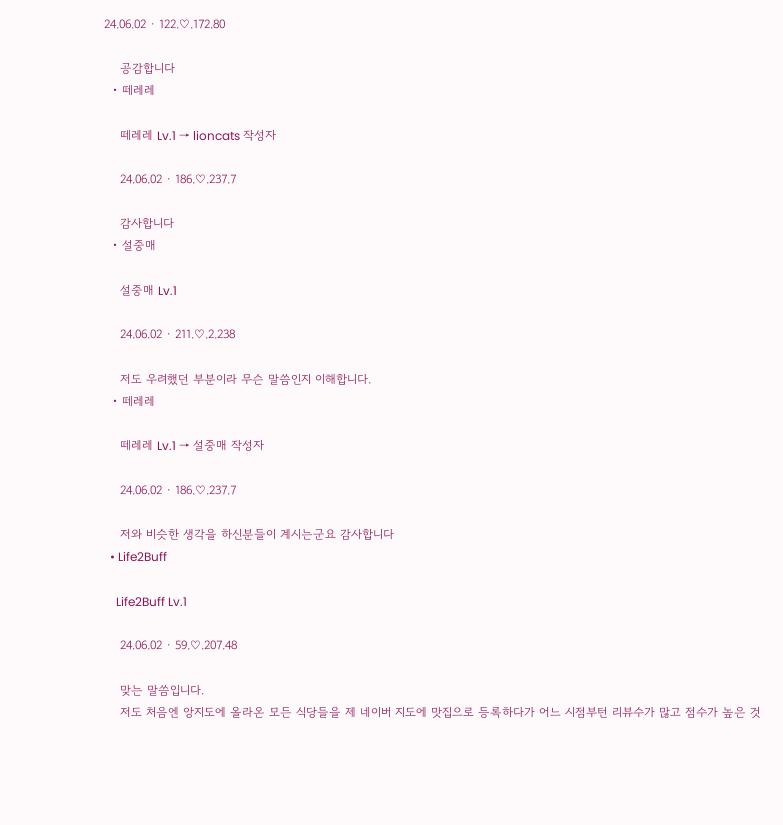24.06.02 · 122.♡.172.80

    공감합니다
  • 떼레레

    떼레레 Lv.1 → lioncats 작성자

    24.06.02 · 186.♡.237.7

    감사합니다
  • 설중매

    설중매 Lv.1

    24.06.02 · 211.♡.2.238

    저도 우려했던 부분이라 무슨 말씀인지 이해합니다.
  • 떼레레

    떼레레 Lv.1 → 설중매 작성자

    24.06.02 · 186.♡.237.7

    저와 비슷한 생각을 하신분들이 계시는군요 감사합니다
  • Life2Buff

    Life2Buff Lv.1

    24.06.02 · 59.♡.207.48

    맞는 말씀입니다.
    저도 처음엔 앙지도에 올라온 모든 식당들을 제 네이버 지도에 맛집으로 등록하다가 어느 시점부턴 리뷰수가 많고 점수가 높은 것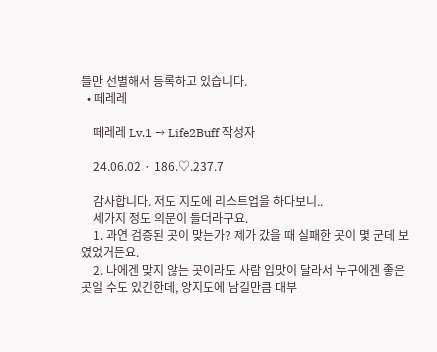들만 선별해서 등록하고 있습니다.
  • 떼레레

    떼레레 Lv.1 → Life2Buff 작성자

    24.06.02 · 186.♡.237.7

    감사합니다. 저도 지도에 리스트업을 하다보니..
    세가지 정도 의문이 들더라구요.
    1. 과연 검증된 곳이 맞는가? 제가 갔을 때 실패한 곳이 몇 군데 보였었거든요.
    2. 나에겐 맞지 않는 곳이라도 사람 입맛이 달라서 누구에겐 좋은 곳일 수도 있긴한데, 앙지도에 남길만큼 대부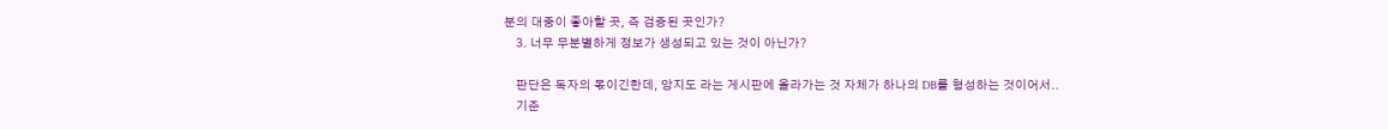분의 대중이 좋아할 곳, 즉 검증된 곳인가?
    3. 너무 무분별하게 정보가 생성되고 있는 것이 아닌가?

    판단은 독자의 몫이긴한데, 앙지도 라는 게시판에 올라가는 것 자체가 하나의 DB를 형성하는 것이어서..
    기준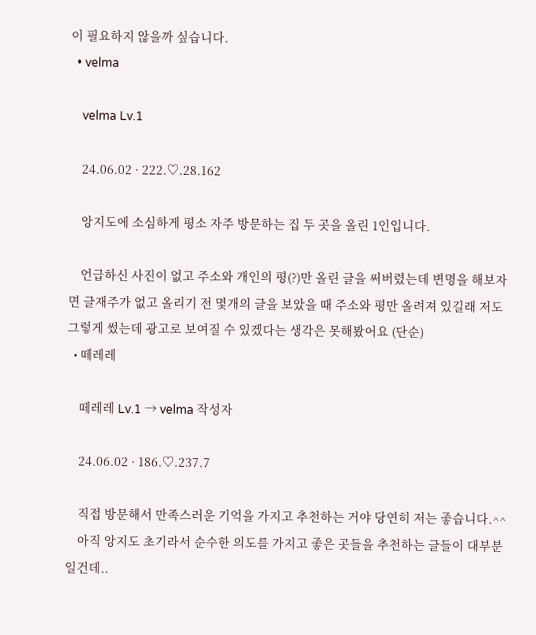이 필요하지 않을까 싶습니다.
  • velma

    velma Lv.1

    24.06.02 · 222.♡.28.162

    앙지도에 소심하게 평소 자주 방문하는 집 두 곳을 올린 1인입니다.

    언급하신 사진이 없고 주소와 개인의 평(?)만 올린 글을 써버렸는데 변명을 해보자면 글재주가 없고 올리기 전 몇개의 글을 보았을 때 주소와 평만 올려져 있길래 저도 그렇게 썼는데 광고로 보여질 수 있겠다는 생각은 못해봤어요 (단순)
  • 떼레레

    떼레레 Lv.1 → velma 작성자

    24.06.02 · 186.♡.237.7

    직접 방문해서 만족스러운 기억을 가지고 추천하는 거야 당연히 저는 좋습니다.^^
    아직 앙지도 초기라서 순수한 의도를 가지고 좋은 곳들을 추천하는 글들이 대부분일건데..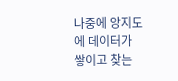나중에 앙지도에 데이터가 쌓이고 찾는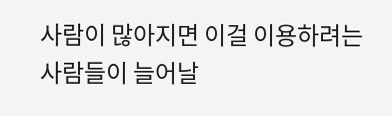사람이 많아지면 이걸 이용하려는 사람들이 늘어날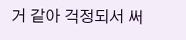거 같아 걱정되서 써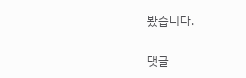봤습니다.

댓글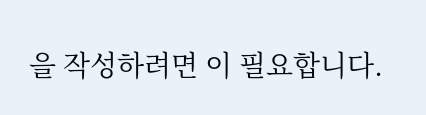을 작성하려면 이 필요합니다.